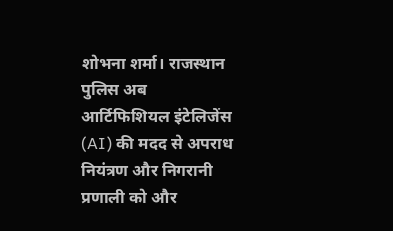शोभना शर्मा। राजस्थान पुलिस अब आर्टिफिशियल इंटेलिजेंस (AI) की मदद से अपराध नियंत्रण और निगरानी प्रणाली को और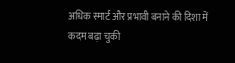अधिक स्मार्ट और प्रभावी बनाने की दिशा में कदम बढ़ा चुकी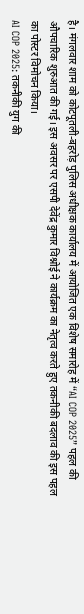है। मंगलवार शाम को कोटपूतली-बहरोड़ पुलिस अधीक्षक कार्यालय में आयोजित एक विशेष समारोह में “AI COP 2025” पहल की औपचारिक शुरुआत की गई। इस अवसर पर एसपी देवेंद्र कुमार विश्नोई ने कार्यक्रम का नेतृत्व करते हुए तकनीकी बदलाव की इस पहल का पोस्टर विमोचन किया।
AI COP 2025: तकनीकी युग की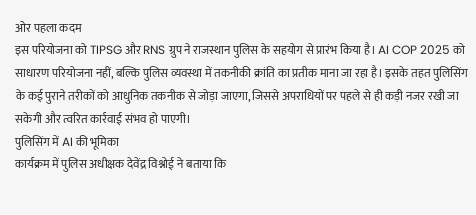ओर पहला कदम
इस परियोजना को TIPSG और RNS ग्रुप ने राजस्थान पुलिस के सहयोग से प्रारंभ किया है। AI COP 2025 को साधारण परियोजना नहीं, बल्कि पुलिस व्यवस्था में तकनीकी क्रांति का प्रतीक माना जा रहा है। इसके तहत पुलिसिंग के कई पुराने तरीकों को आधुनिक तकनीक से जोड़ा जाएगा, जिससे अपराधियों पर पहले से ही कड़ी नजर रखी जा सकेगी और त्वरित कार्रवाई संभव हो पाएगी।
पुलिसिंग में AI की भूमिका
कार्यक्रम में पुलिस अधीक्षक देवेंद्र विश्नोई ने बताया कि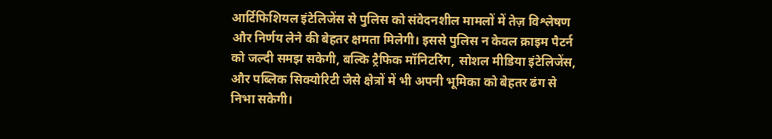आर्टिफिशियल इंटेलिजेंस से पुलिस को संवेदनशील मामलों में तेज़ विश्लेषण और निर्णय लेने की बेहतर क्षमता मिलेगी। इससे पुलिस न केवल क्राइम पैटर्न को जल्दी समझ सकेगी, बल्कि ट्रैफिक मॉनिटरिंग, सोशल मीडिया इंटेलिजेंस, और पब्लिक सिक्योरिटी जैसे क्षेत्रों में भी अपनी भूमिका को बेहतर ढंग से निभा सकेगी।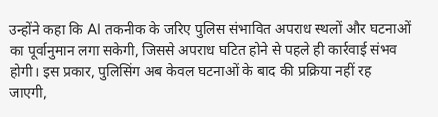उन्होंने कहा कि AI तकनीक के जरिए पुलिस संभावित अपराध स्थलों और घटनाओं का पूर्वानुमान लगा सकेगी, जिससे अपराध घटित होने से पहले ही कार्रवाई संभव होगी। इस प्रकार, पुलिसिंग अब केवल घटनाओं के बाद की प्रक्रिया नहीं रह जाएगी,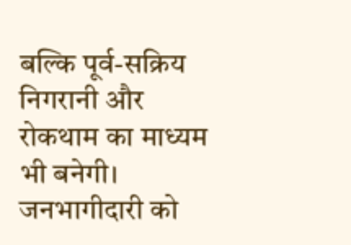बल्कि पूर्व-सक्रिय निगरानी और रोकथाम का माध्यम भी बनेगी।
जनभागीदारी को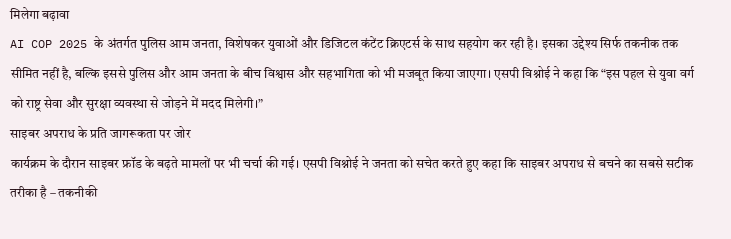मिलेगा बढ़ावा
AI COP 2025 के अंतर्गत पुलिस आम जनता, विशेषकर युवाओं और डिजिटल कंटेंट क्रिएटर्स के साथ सहयोग कर रही है। इसका उद्देश्य सिर्फ तकनीक तक सीमित नहीं है, बल्कि इससे पुलिस और आम जनता के बीच विश्वास और सहभागिता को भी मजबूत किया जाएगा। एसपी विश्नोई ने कहा कि “इस पहल से युवा वर्ग को राष्ट्र सेवा और सुरक्षा व्यवस्था से जोड़ने में मदद मिलेगी।”
साइबर अपराध के प्रति जागरूकता पर जोर
कार्यक्रम के दौरान साइबर फ्रॉड के बढ़ते मामलों पर भी चर्चा की गई। एसपी विश्नोई ने जनता को सचेत करते हुए कहा कि साइबर अपराध से बचने का सबसे सटीक तरीका है – तकनीकी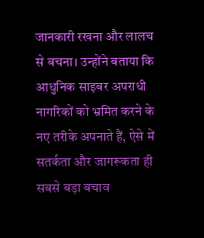जानकारी रखना और लालच से बचना। उन्होंने बताया कि आधुनिक साइबर अपराधी नागरिकों को भ्रमित करने के नए तरीके अपनाते हैं, ऐसे में सतर्कता और जागरूकता ही सबसे बड़ा बचाव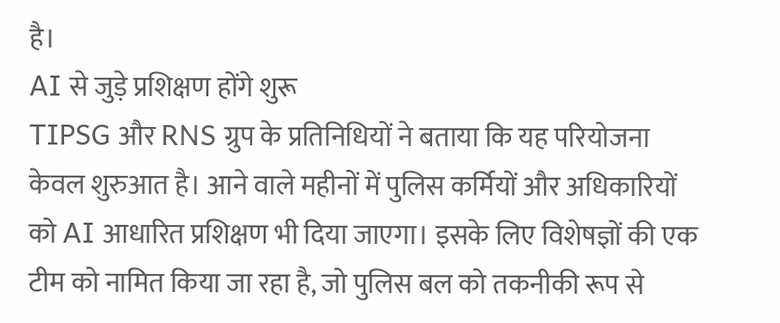है।
AI से जुड़े प्रशिक्षण होंगे शुरू
TIPSG और RNS ग्रुप के प्रतिनिधियों ने बताया कि यह परियोजना केवल शुरुआत है। आने वाले महीनों में पुलिस कर्मियों और अधिकारियों को AI आधारित प्रशिक्षण भी दिया जाएगा। इसके लिए विशेषज्ञों की एक टीम को नामित किया जा रहा है, जो पुलिस बल को तकनीकी रूप से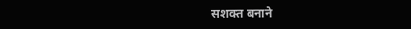सशक्त बनाने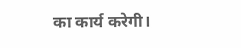का कार्य करेगी।